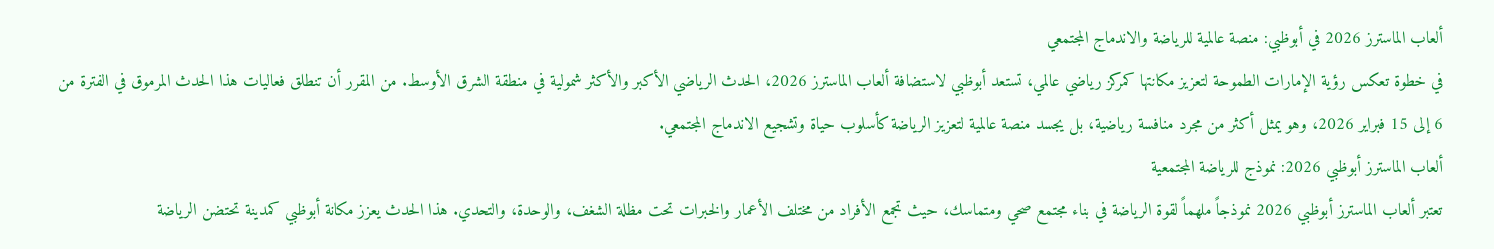ألعاب الماسترز 2026 في أبوظبي: منصة عالمية للرياضة والاندماج المجتمعي
في خطوة تعكس رؤية الإمارات الطموحة لتعزيز مكانتها كمركز رياضي عالمي، تستعد أبوظبي لاستضافة ألعاب الماسترز 2026، الحدث الرياضي الأكبر والأكثر شمولية في منطقة الشرق الأوسط. من المقرر أن تنطلق فعاليات هذا الحدث المرموق في الفترة من 6 إلى 15 فبراير 2026، وهو يمثل أكثر من مجرد منافسة رياضية، بل يجسد منصة عالمية لتعزيز الرياضة كأسلوب حياة وتشجيع الاندماج المجتمعي.
ألعاب الماسترز أبوظبي 2026: نموذج للرياضة المجتمعية
تعتبر ألعاب الماسترز أبوظبي 2026 نموذجاً ملهماً لقوة الرياضة في بناء مجتمع صحي ومتماسك، حيث تجمع الأفراد من مختلف الأعمار والخبرات تحت مظلة الشغف، والوحدة، والتحدي. هذا الحدث يعزز مكانة أبوظبي كمدينة تحتضن الرياضة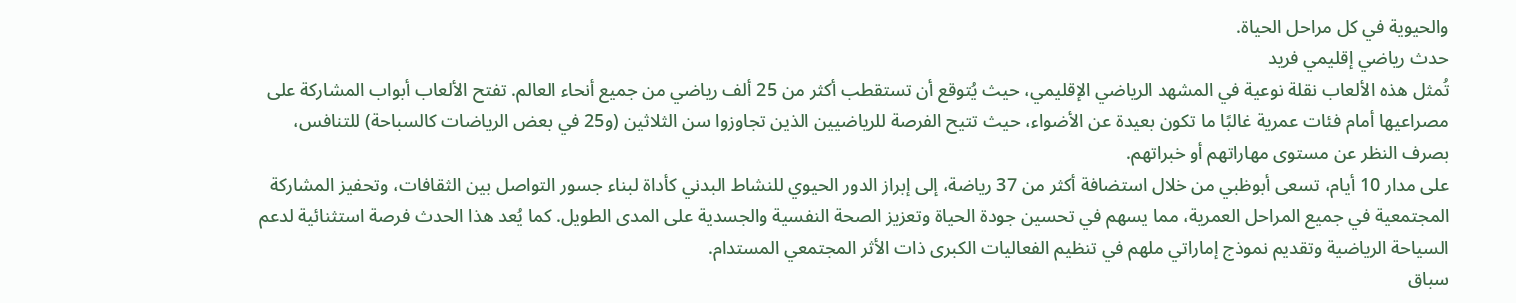والحيوية في كل مراحل الحياة.
حدث رياضي إقليمي فريد
تُمثل هذه الألعاب نقلة نوعية في المشهد الرياضي الإقليمي، حيث يُتوقع أن تستقطب أكثر من 25 ألف رياضي من جميع أنحاء العالم. تفتح الألعاب أبواب المشاركة على مصراعيها أمام فئات عمرية غالبًا ما تكون بعيدة عن الأضواء، حيث تتيح الفرصة للرياضيين الذين تجاوزوا سن الثلاثين (و25 في بعض الرياضات كالسباحة) للتنافس، بصرف النظر عن مستوى مهاراتهم أو خبراتهم.
على مدار 10 أيام، تسعى أبوظبي من خلال استضافة أكثر من 37 رياضة، إلى إبراز الدور الحيوي للنشاط البدني كأداة لبناء جسور التواصل بين الثقافات، وتحفيز المشاركة المجتمعية في جميع المراحل العمرية، مما يسهم في تحسين جودة الحياة وتعزيز الصحة النفسية والجسدية على المدى الطويل. كما يُعد هذا الحدث فرصة استثنائية لدعم السياحة الرياضية وتقديم نموذج إماراتي ملهم في تنظيم الفعاليات الكبرى ذات الأثر المجتمعي المستدام.
سباق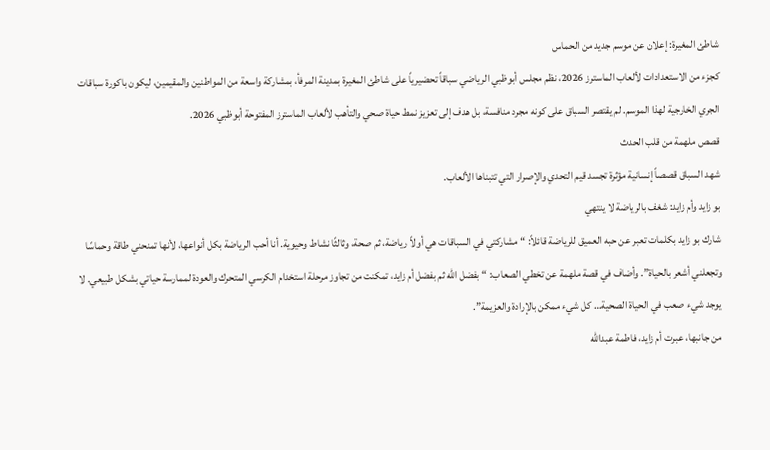شاطئ المغيرة: إعلان عن موسم جديد من الحماس
كجزء من الاستعدادات لألعاب الماسترز 2026، نظم مجلس أبوظبي الرياضي سباقاً تحضيرياً على شاطئ المغيرة بمدينة المرفأ، بمشاركة واسعة من المواطنين والمقيمين، ليكون باكورة سباقات الجري الخارجية لهذا الموسم. لم يقتصر السباق على كونه مجرد منافسة، بل هدف إلى تعزيز نمط حياة صحي والتأهب لألعاب الماسترز المفتوحة أبوظبي 2026.
قصص ملهمة من قلب الحدث
شهد السباق قصصاً إنسانية مؤثرة تجسد قيم التحدي والإصرار التي تتبناها الألعاب.
بو زايد وأم زايد: شغف بالرياضة لا ينتهي
شارك بو زايد بكلمات تعبر عن حبه العميق للرياضة قائلاً: “مشاركتي في السباقات هي أولاً رياضة، ثم صحة، وثالثًا نشاط وحيوية. أنا أحب الرياضة بكل أنواعها، لأنها تمنحني طاقة وحماسًا وتجعلني أشعر بالحياة”. وأضاف في قصة ملهمة عن تخطي الصعاب: “بفضل الله ثم بفضل أم زايد، تمكنت من تجاوز مرحلة استخدام الكرسي المتحرك والعودة لممارسة حياتي بشكل طبيعي. لا يوجد شيء صعب في الحياة الصحية… كل شيء ممكن بالإرادة والعزيمة”.
من جانبها، عبرت أم زايد، فاطمة عبدالله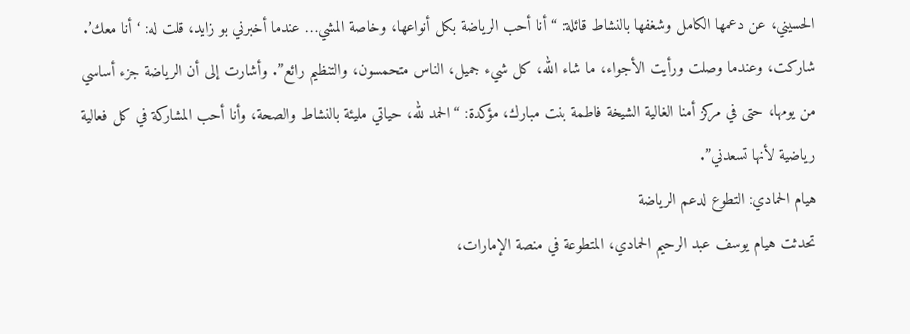الحسيني، عن دعمها الكامل وشغفها بالنشاط قائلة: “أنا أحب الرياضة بكل أنواعها، وخاصة المشي… عندما أخبرني بو زايد، قلت له: ‘أنا معك’. شاركت، وعندما وصلت ورأيت الأجواء، ما شاء الله، كل شيء جميل، الناس متحمسون، والتنظيم رائع”. وأشارت إلى أن الرياضة جزء أساسي من يومها، حتى في مركز أمنا الغالية الشيخة فاطمة بنت مبارك، مؤكدة: “الحمد لله، حياتي مليئة بالنشاط والصحة، وأنا أحب المشاركة في كل فعالية رياضية لأنها تسعدني”.
هيام الحمادي: التطوع لدعم الرياضة
تحدثت هيام يوسف عبد الرحيم الحمادي، المتطوعة في منصة الإمارات،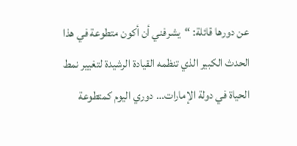عن دورها قائلة: “يشرفني أن أكون متطوعة في هذا الحدث الكبير الذي تنظمه القيادة الرشيدة لتغيير نمط الحياة في دولة الإمارات… دوري اليوم كمتطوعة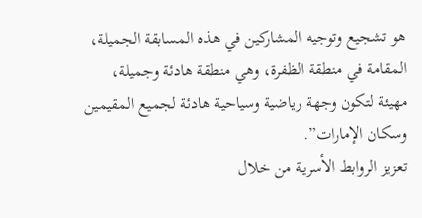هو تشجيع وتوجيه المشاركين في هذه المسابقة الجميلة، المقامة في منطقة الظفرة، وهي منطقة هادئة وجميلة، مهيئة لتكون وجهة رياضية وسياحية هادئة لجميع المقيمين وسكان الإمارات”.
تعزيز الروابط الأسرية من خلال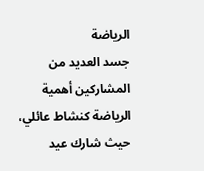الرياضة
جسد العديد من المشاركين أهمية الرياضة كنشاط عائلي، حيث شارك عيد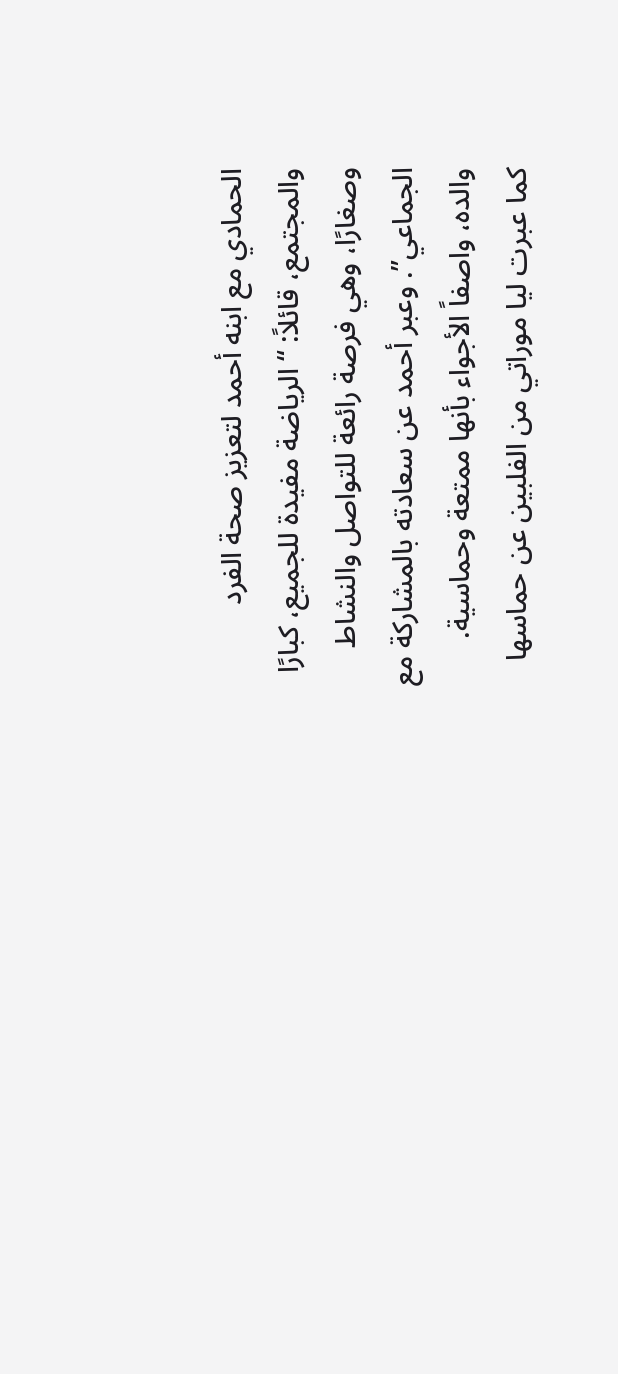الحمادي مع ابنه أحمد لتعزيز صحة الفرد والمجتمع، قائلاً: “الرياضة مفيدة للجميع، كبارًا وصغارًا، وهي فرصة رائعة للتواصل والنشاط الجماعي”. وعبر أحمد عن سعادته بالمشاركة مع والده، واصفاً الأجواء بأنها ممتعة وحماسية.
كما عبرت ليا موراتي من الفلبين عن حماسها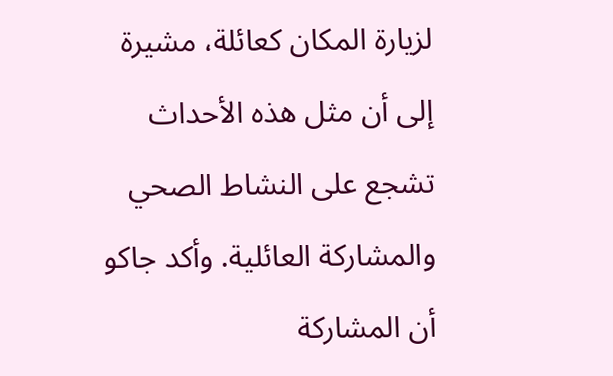لزيارة المكان كعائلة، مشيرة إلى أن مثل هذه الأحداث تشجع على النشاط الصحي والمشاركة العائلية. وأكد جاكو أن المشاركة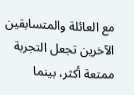مع العائلة والمتسابقين الآخرين تجعل التجربة ممتعة أكثر، بينما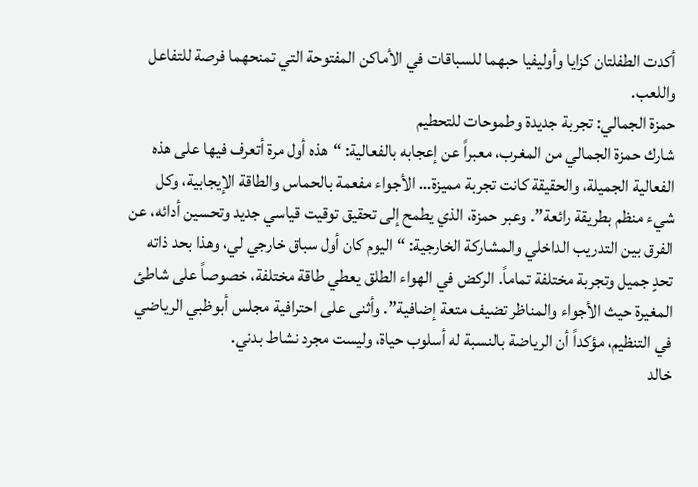أكدت الطفلتان كزايا وأوليفيا حبهما للسباقات في الأماكن المفتوحة التي تمنحهما فرصة للتفاعل واللعب.
حمزة الجمالي: تجربة جديدة وطموحات للتحطيم
شارك حمزة الجمالي من المغرب، معبراً عن إعجابه بالفعالية: “هذه أول مرة أتعرف فيها على هذه الفعالية الجميلة، والحقيقة كانت تجربة مميزة… الأجواء مفعمة بالحماس والطاقة الإيجابية، وكل شيء منظم بطريقة رائعة”. وعبر حمزة، الذي يطمح إلى تحقيق توقيت قياسي جديد وتحسين أدائه، عن الفرق بين التدريب الداخلي والمشاركة الخارجية: “اليوم كان أول سباق خارجي لي، وهذا بحد ذاته تحدٍ جميل وتجربة مختلفة تماماً. الركض في الهواء الطلق يعطي طاقة مختلفة، خصوصاً على شاطئ المغيرة حيث الأجواء والمناظر تضيف متعة إضافية”. وأثنى على احترافية مجلس أبوظبي الرياضي في التنظيم، مؤكداً أن الرياضة بالنسبة له أسلوب حياة، وليست مجرد نشاط بدني.
خالد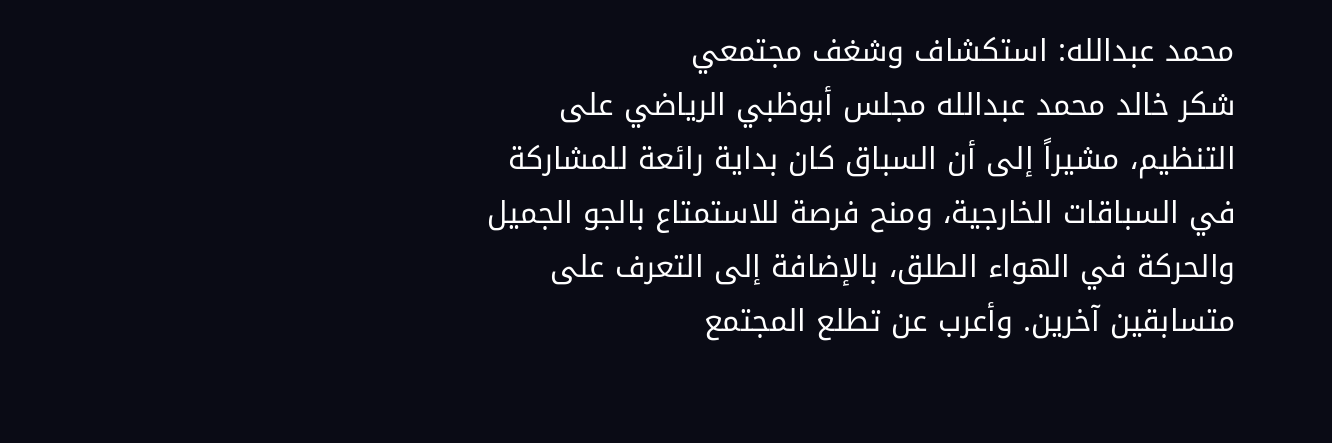محمد عبدالله: استكشاف وشغف مجتمعي
شكر خالد محمد عبدالله مجلس أبوظبي الرياضي على التنظيم، مشيراً إلى أن السباق كان بداية رائعة للمشاركة في السباقات الخارجية، ومنح فرصة للاستمتاع بالجو الجميل والحركة في الهواء الطلق، بالإضافة إلى التعرف على متسابقين آخرين. وأعرب عن تطلع المجتمع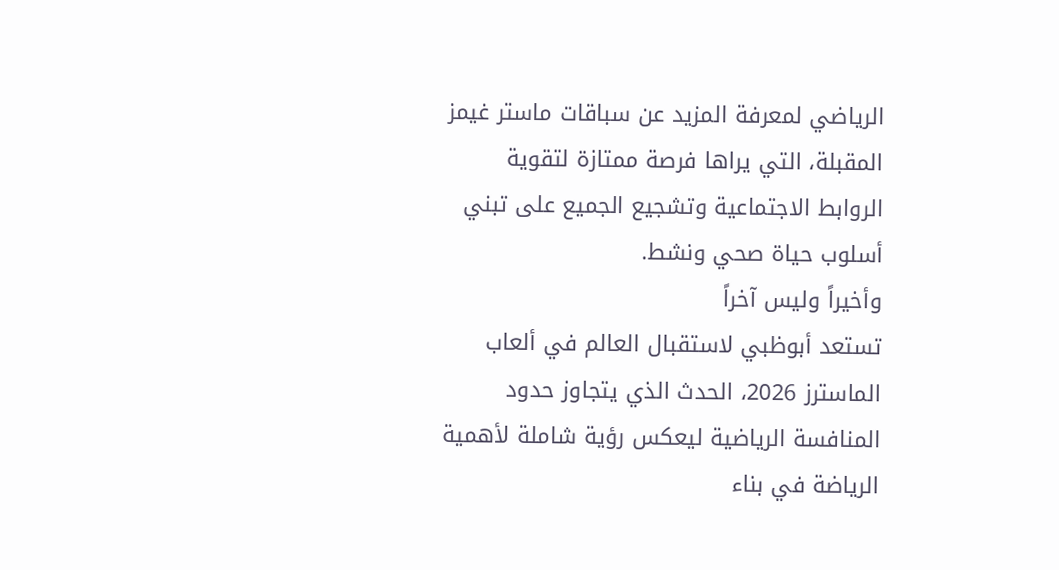الرياضي لمعرفة المزيد عن سباقات ماستر غيمز المقبلة، التي يراها فرصة ممتازة لتقوية الروابط الاجتماعية وتشجيع الجميع على تبني أسلوب حياة صحي ونشط.
وأخيراً وليس آخراً
تستعد أبوظبي لاستقبال العالم في ألعاب الماسترز 2026، الحدث الذي يتجاوز حدود المنافسة الرياضية ليعكس رؤية شاملة لأهمية الرياضة في بناء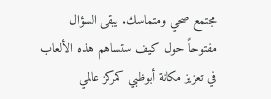مجتمع صحي ومتماسك. يبقى السؤال مفتوحاً حول كيف ستساهم هذه الألعاب في تعزيز مكانة أبوظبي كمركز عالمي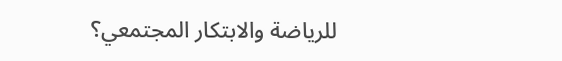للرياضة والابتكار المجتمعي؟